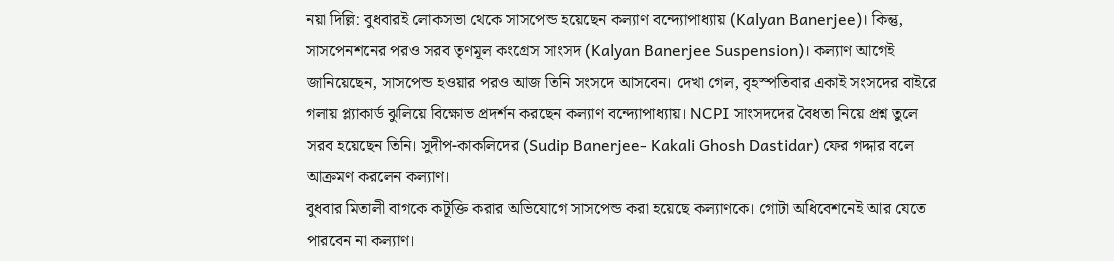নয়া দিল্লি: বুধবারই লোকসভা থেকে সাসপেন্ড হয়েছেন কল্যাণ বন্দ্যোপাধ্যায় (Kalyan Banerjee)। কিন্তু, সাসপেনশনের পরও সরব তৃণমূল কংগ্রেস সাংসদ (Kalyan Banerjee Suspension)। কল্যাণ আগেই জানিয়েছেন, সাসপেন্ড হওয়ার পরও আজ তিনি সংসদে আসবেন। দেখা গেল, বৃহস্পতিবার একাই সংসদের বাইরে গলায় প্ল্যাকার্ড ঝুলিয়ে বিক্ষোভ প্রদর্শন করছেন কল্যাণ বন্দ্যোপাধ্যায়। NCPI সাংসদদের বৈধতা নিয়ে প্রশ্ন তুলে সরব হয়েছেন তিনি। সুদীপ-কাকলিদের (Sudip Banerjee- Kakali Ghosh Dastidar) ফের গদ্দার বলে আক্রমণ করলেন কল্যাণ।
বুধবার মিতালী বাগকে কটূক্তি করার অভিযোগে সাসপেন্ড করা হয়েছে কল্যাণকে। গোটা অধিবেশনেই আর যেতে পারবেন না কল্যাণ।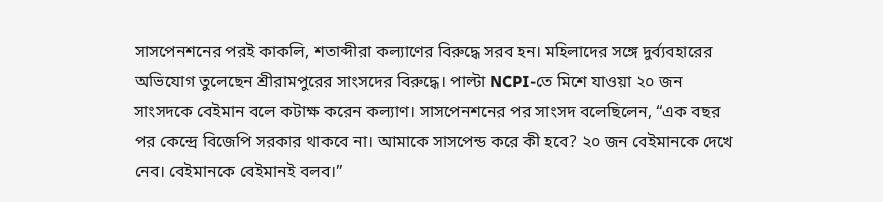সাসপেনশনের পরই কাকলি, শতাব্দীরা কল্যাণের বিরুদ্ধে সরব হন। মহিলাদের সঙ্গে দুর্ব্যবহারের অভিযোগ তুলেছেন শ্রীরামপুরের সাংসদের বিরুদ্ধে। পাল্টা NCPI-তে মিশে যাওয়া ২০ জন সাংসদকে বেইমান বলে কটাক্ষ করেন কল্যাণ। সাসপেনশনের পর সাংসদ বলেছিলেন, “এক বছর পর কেন্দ্রে বিজেপি সরকার থাকবে না। আমাকে সাসপেন্ড করে কী হবে? ২০ জন বেইমানকে দেখে নেব। বেইমানকে বেইমানই বলব।”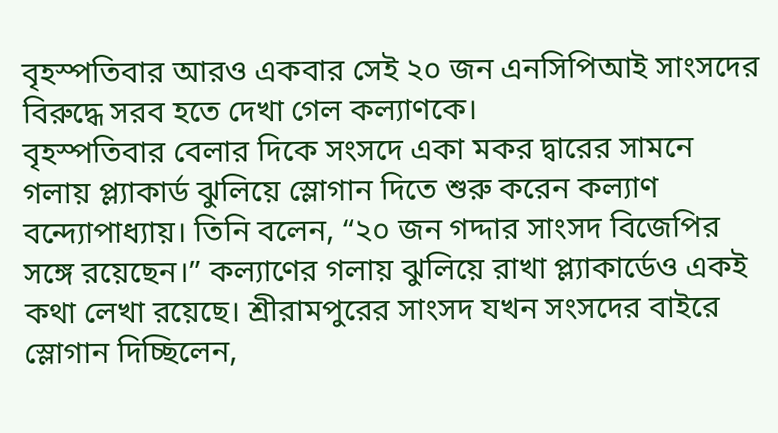বৃহস্পতিবার আরও একবার সেই ২০ জন এনসিপিআই সাংসদের বিরুদ্ধে সরব হতে দেখা গেল কল্যাণকে।
বৃহস্পতিবার বেলার দিকে সংসদে একা মকর দ্বারের সামনে গলায় প্ল্যাকার্ড ঝুলিয়ে স্লোগান দিতে শুরু করেন কল্যাণ বন্দ্যোপাধ্যায়। তিনি বলেন, “২০ জন গদ্দার সাংসদ বিজেপির সঙ্গে রয়েছেন।” কল্যাণের গলায় ঝুলিয়ে রাখা প্ল্যাকার্ডেও একই কথা লেখা রয়েছে। শ্রীরামপুরের সাংসদ যখন সংসদের বাইরে স্লোগান দিচ্ছিলেন,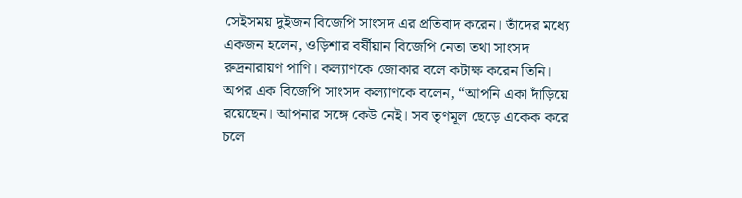সেইসময় দুইজন বিজেপি সাংসদ এর প্রতিবাদ করেন। তাঁদের মধ্যে একজন হলেন, ওড়িশার বর্ষীয়ান বিজেপি নেতা তথা সাংসদ রুদ্রনারায়ণ পাণি। কল্যাণকে জোকার বলে কটাক্ষ করেন তিনি।
অপর এক বিজেপি সাংসদ কল্যাণকে বলেন, “আপনি একা দাঁড়িয়ে রয়েছেন। আপনার সঙ্গে কেউ নেই। সব তৃণমূল ছেড়ে একেক করে চলে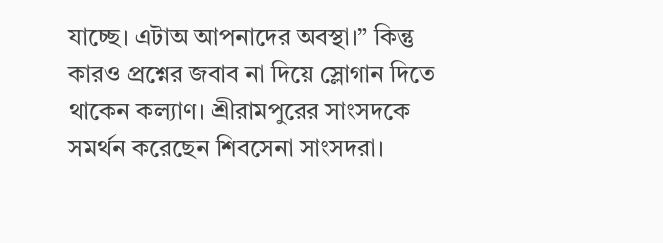যাচ্ছে। এটাঅ আপনাদের অবস্থা।” কিন্তু কারও প্রশ্নের জবাব না দিয়ে স্লোগান দিতে থাকেন কল্যাণ। শ্রীরামপুরের সাংসদকে সমর্থন করেছেন শিবসেনা সাংসদরা।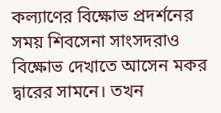কল্যাণের বিক্ষোভ প্রদর্শনের সময় শিবসেনা সাংসদরাও বিক্ষোভ দেখাতে আসেন মকর দ্বারের সামনে। তখন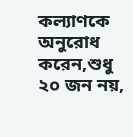কল্যাণকে অনুরোধ করেন,শুধু ২০ জন নয়,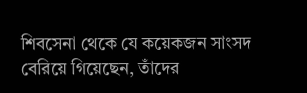শিবসেনা থেকে যে কয়েকজন সাংসদ বেরিয়ে গিয়েছেন, তাঁদের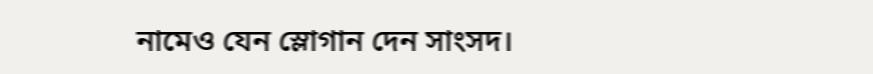নামেও যেন স্লোগান দেন সাংসদ।